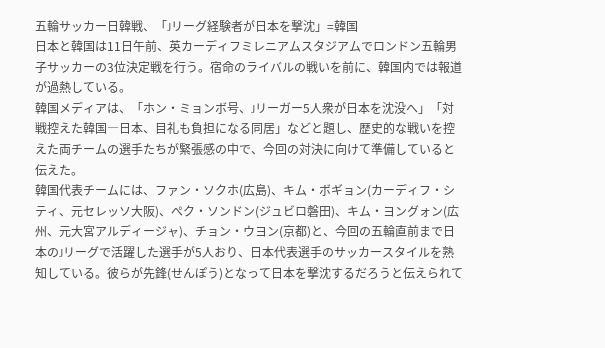五輪サッカー日韓戦、「Jリーグ経験者が日本を撃沈」=韓国
日本と韓国は11日午前、英カーディフミレニアムスタジアムでロンドン五輪男子サッカーの3位決定戦を行う。宿命のライバルの戦いを前に、韓国内では報道が過熱している。
韓国メディアは、「ホン・ミョンボ号、Jリーガー5人衆が日本を沈没へ」「対戦控えた韓国―日本、目礼も負担になる同居」などと題し、歴史的な戦いを控えた両チームの選手たちが緊張感の中で、今回の対決に向けて準備していると伝えた。
韓国代表チームには、ファン・ソクホ(広島)、キム・ボギョン(カーディフ・シティ、元セレッソ大阪)、ぺク・ソンドン(ジュビロ磐田)、キム・ヨングォン(広州、元大宮アルディージャ)、チョン・ウヨン(京都)と、今回の五輪直前まで日本のJリーグで活躍した選手が5人おり、日本代表選手のサッカースタイルを熟知している。彼らが先鋒(せんぽう)となって日本を撃沈するだろうと伝えられて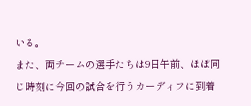いる。
また、両チームの選手たちは9日午前、ほぼ同じ時刻に今回の試合を行うカーディフに到着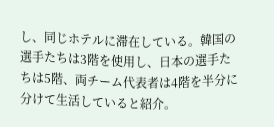し、同じホテルに滞在している。韓国の選手たちは3階を使用し、日本の選手たちは5階、両チーム代表者は4階を半分に分けて生活していると紹介。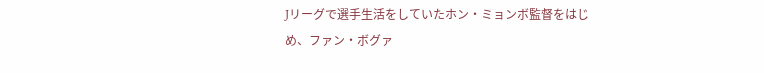Jリーグで選手生活をしていたホン・ミョンボ監督をはじめ、ファン・ボグァ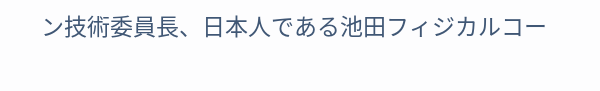ン技術委員長、日本人である池田フィジカルコー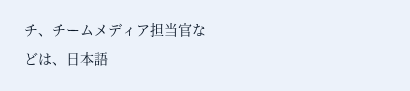チ、チームメディア担当官などは、日本語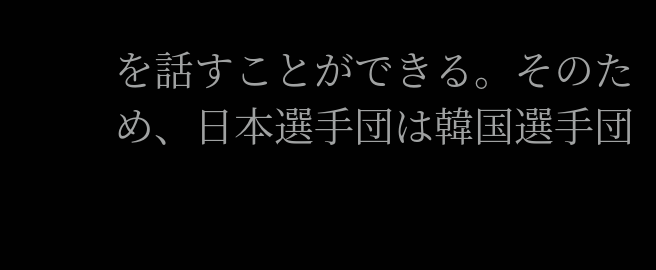を話すことができる。そのため、日本選手団は韓国選手団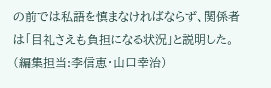の前では私語を慎まなければならず、関係者は「目礼さえも負担になる状況」と説明した。(編集担当:李信恵・山口幸治)